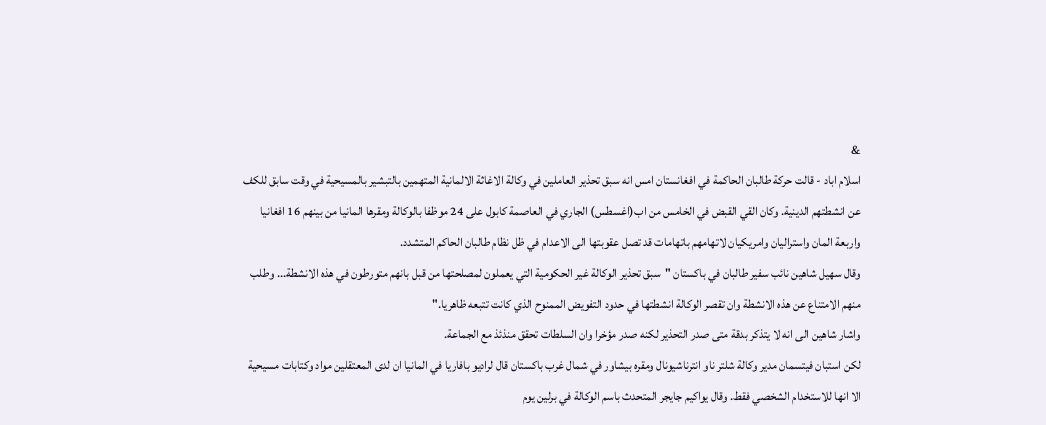&
اسلام اباد - قالت حركة طالبان الحاكمة في افغانستان امس انه سبق تحذير العاملين في وكالة الاغاثة الالمانية المتهمين بالتبشير بالمسيحية في وقت سابق للكف عن انشطتهم الدينية. وكان القي القبض في الخامس من اب(اغسطس) الجاري في العاصمة كابول على 24 موظفا بالوكالة ومقرها المانيا من بينهم 16 افغانيا واربعة المان واستراليان وامريكيان لاتهامهم باتهامات قد تصل عقوبتها الى الاعدام في ظل نظام طالبان الحاكم المتشدد.
وقال سهيل شاهين نائب سفير طالبان في باكستان "سبق تحذير الوكالة غير الحكومية التي يعملون لمصلحتها من قبل بانهم متورطون في هذه الانشطة... وطلب منهم الامتناع عن هذه الانشطة وان تقصر الوكالة انشطتها في حدود التفويض الممنوح الذي كانت تتبعه ظاهريا."
واشار شاهين الى انه لا يتذكر بدقة متى صدر التحذير لكنه صدر مؤخرا وان السلطات تحقق منذئذ مع الجماعة.
لكن استبان فيتسمان مدير وكالة شلتر ناو انترناشيونال ومقره بيشاور في شمال غرب باكستان قال لراديو بافاريا في المانيا ان لدى المعتقلين مواد وكتابات مسيحية الا انها للاستخدام الشخصي فقط. وقال يواكيم جايجر المتحدث باسم الوكالة في برلين يوم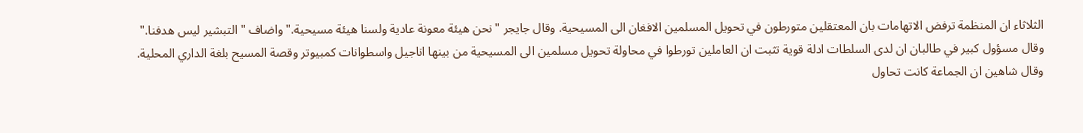الثلاثاء ان المنظمة ترفض الاتهامات بان المعتقلين متورطون في تحويل المسلمين الافغان الى المسيحية. وقال جايجر "نحن هيئة معونة عادية ولسنا هيئة مسيحية." واضاف "التبشير ليس هدفنا."
وقال مسؤول كبير في طالبان ان لدى السلطات ادلة قوية تثبت ان العاملين تورطوا في محاولة تحويل مسلمين الى المسيحية من بينها اناجيل واسطوانات كمبيوتر وقصة المسيح بلغة الداري المحلية.
وقال شاهين ان الجماعة كانت تحاول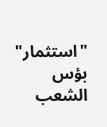"استثمار" بؤس الشعب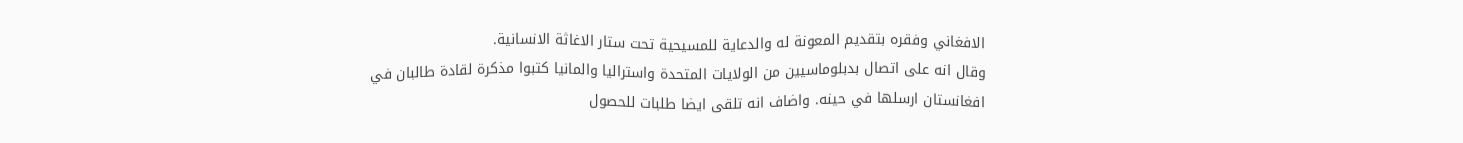الافغاني وفقره بتقديم المعونة له والدعاية للمسيحية تحت ستار الاغاثة الانسانية.
وقال انه على اتصال بدبلوماسيين من الولايات المتحدة واستراليا والمانيا كتبوا مذكرة لقادة طالبان في افغانستان ارسلها في حينه. واضاف انه تلقى ايضا طلبات للحصول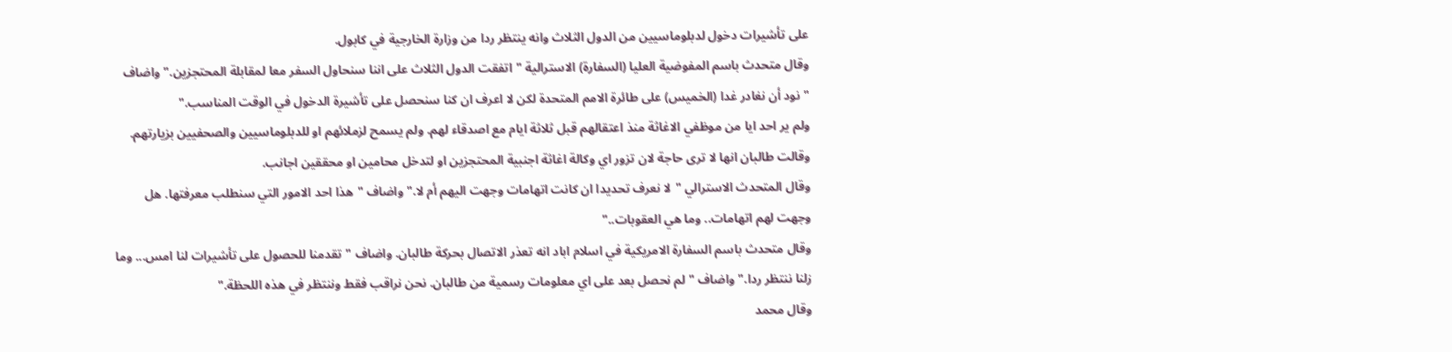على تأشيرات دخول لدبلوماسيين من الدول الثلاث وانه ينتظر ردا من وزارة الخارجية في كابول.
وقال متحدث باسم المفوضية العليا (السفارة) الاسترالية "اتفقت الدول الثلاث على اننا سنحاول السفر معا لمقابلة المحتجزين." واضاف "نود أن نغادر غدا (الخميس) على طائرة الامم المتحدة لكن لا اعرف ان كنا سنحصل على تأشيرة الدخول في الوقت المناسب."
ولم ير احد ايا من موظفي الاغاثة منذ اعتقالهم قبل ثلاثة ايام مع اصدقاء لهم. ولم يسمح لزملائهم او للدبلوماسيين والصحفيين بزيارتهم.
وقالت طالبان انها لا ترى حاجة لان تزور اي وكالة اغاثة اجنبية المحتجزين او لتدخل محامين او محققين اجانب.
وقال المتحدث الاسترالي "لا نعرف تحديدا ان كانت اتهامات وجهت اليهم أم لا." واضاف "هذا احد الامور التي سنطلب معرفتها. هل وجهت لهم اتهامات.. وما هي العقوبات.."
وقال متحدث باسم السفارة الامريكية في اسلام اباد انه تعذر الاتصال بحركة طالبان. واضاف "تقدمنا للحصول على تأشيرات لنا امس... وما زلنا ننتظر ردا." واضاف "لم نحصل بعد على اي معلومات رسمية من طالبان. نحن نراقب فقط وننتظر في هذه اللحظة."
وقال محمد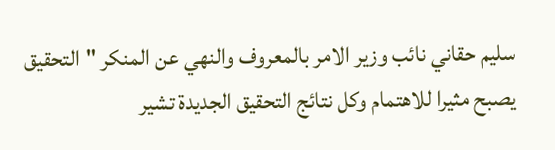سليم حقاني نائب وزير الامر بالمعروف والنهي عن المنكر "التحقيق يصبح مثيرا للاهتمام وكل نتائج التحقيق الجديدة تشير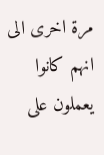مرة اخرى الى انهم كانوا يعملون على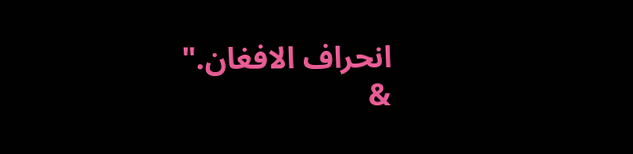انحراف الافغان."
&